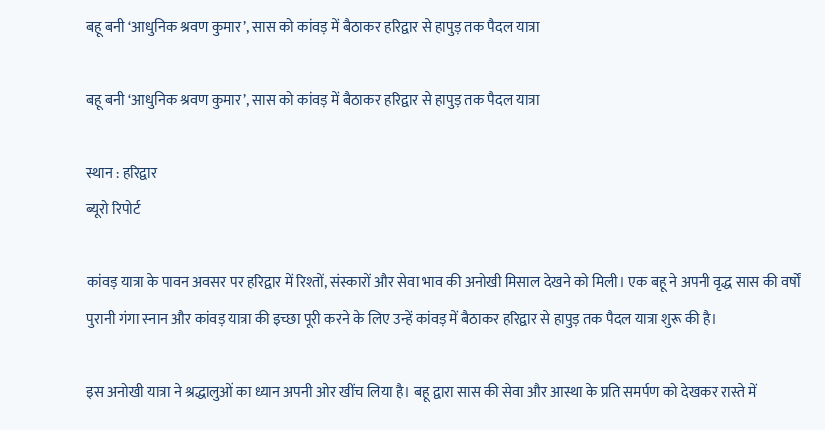बहू बनी ‘आधुनिक श्रवण कुमार’, सास को कांवड़ में बैठाकर हरिद्वार से हापुड़ तक पैदल यात्रा

बहू बनी ‘आधुनिक श्रवण कुमार’, सास को कांवड़ में बैठाकर हरिद्वार से हापुड़ तक पैदल यात्रा

स्थान : हरिद्वार
ब्यूरो रिपोर्ट

कांवड़ यात्रा के पावन अवसर पर हरिद्वार में रिश्तों, संस्कारों और सेवा भाव की अनोखी मिसाल देखने को मिली। एक बहू ने अपनी वृद्ध सास की वर्षों पुरानी गंगा स्नान और कांवड़ यात्रा की इच्छा पूरी करने के लिए उन्हें कांवड़ में बैठाकर हरिद्वार से हापुड़ तक पैदल यात्रा शुरू की है।

इस अनोखी यात्रा ने श्रद्धालुओं का ध्यान अपनी ओर खींच लिया है। बहू द्वारा सास की सेवा और आस्था के प्रति समर्पण को देखकर रास्ते में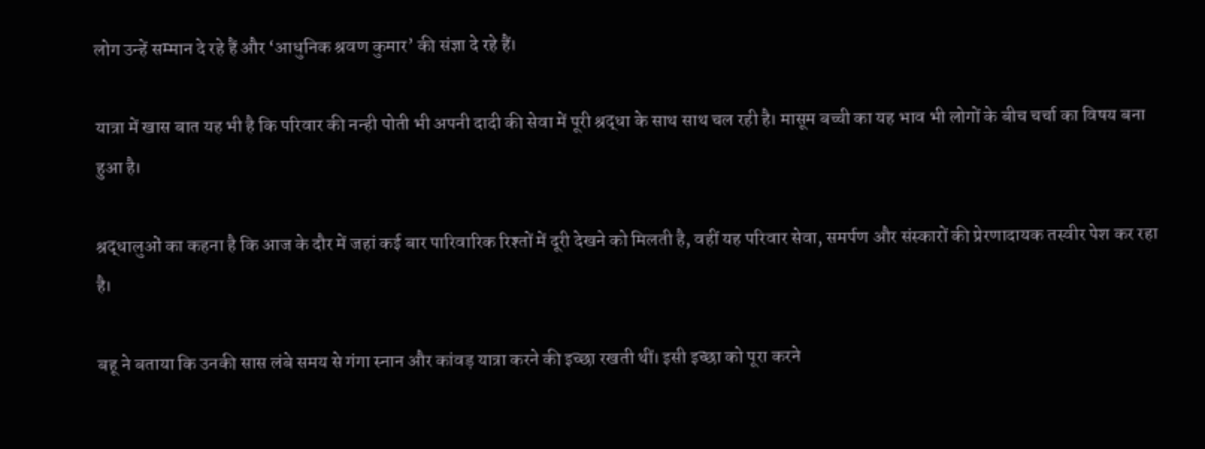लोग उन्हें सम्मान दे रहे हैं और ‘आधुनिक श्रवण कुमार’ की संज्ञा दे रहे हैं।

यात्रा में खास बात यह भी है कि परिवार की नन्ही पोती भी अपनी दादी की सेवा में पूरी श्रद्धा के साथ साथ चल रही है। मासूम बच्ची का यह भाव भी लोगों के बीच चर्चा का विषय बना हुआ है।

श्रद्धालुओं का कहना है कि आज के दौर में जहां कई बार पारिवारिक रिश्तों में दूरी देखने को मिलती है, वहीं यह परिवार सेवा, समर्पण और संस्कारों की प्रेरणादायक तस्वीर पेश कर रहा है।

बहू ने बताया कि उनकी सास लंबे समय से गंगा स्नान और कांवड़ यात्रा करने की इच्छा रखती थीं। इसी इच्छा को पूरा करने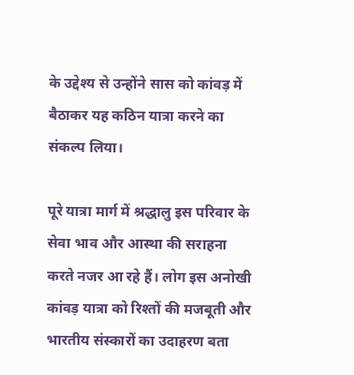के उद्देश्य से उन्होंने सास को कांवड़ में बैठाकर यह कठिन यात्रा करने का संकल्प लिया।

पूरे यात्रा मार्ग में श्रद्धालु इस परिवार के सेवा भाव और आस्था की सराहना करते नजर आ रहे हैं। लोग इस अनोखी कांवड़ यात्रा को रिश्तों की मजबूती और भारतीय संस्कारों का उदाहरण बता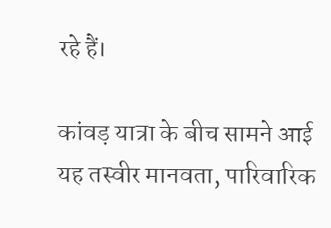रहे हैं।

कांवड़ यात्रा के बीच सामने आई यह तस्वीर मानवता, पारिवारिक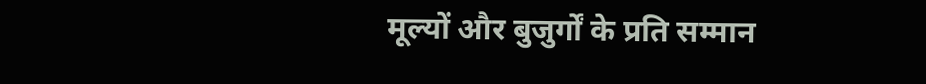मूल्यों और बुजुर्गों के प्रति सम्मान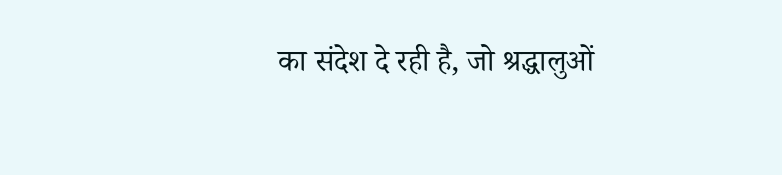का संदेश दे रही है, जो श्रद्धालुओं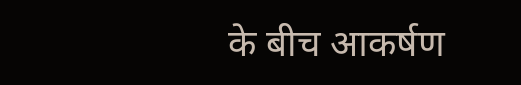के बीच आकर्षण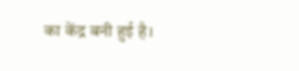का केंद्र बनी हुई है।